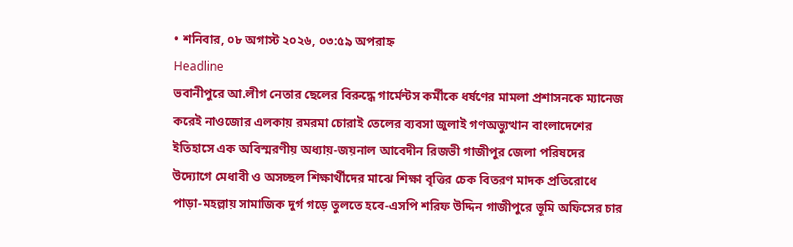• শনিবার, ০৮ অগাস্ট ২০২৬, ০৩:৫৯ অপরাহ্ন
Headline
ভবানীপুরে আ.লীগ নেতার ছেলের বিরুদ্ধে গার্মেন্টস কর্মীকে ধর্ষণের মামলা প্রশাসনকে ম্যানেজ করেই নাওজোর এলকায় রমরমা চোরাই তেলের ব্যবসা জুলাই গণঅভ্যুত্থান বাংলাদেশের ইতিহাসে এক অবিস্মরণীয় অধ্যায়-জয়নাল আবেদীন রিজভী গাজীপুর জেলা পরিষদের উদ্যোগে মেধাবী ও অসচ্ছল শিক্ষার্থীদের মাঝে শিক্ষা বৃত্তির চেক বিতরণ মাদক প্রতিরোধে পাড়া-মহল্লায় সামাজিক দুর্গ গড়ে তুলতে হবে-এসপি শরিফ উদ্দিন গাজীপুরে ভূমি অফিসের চার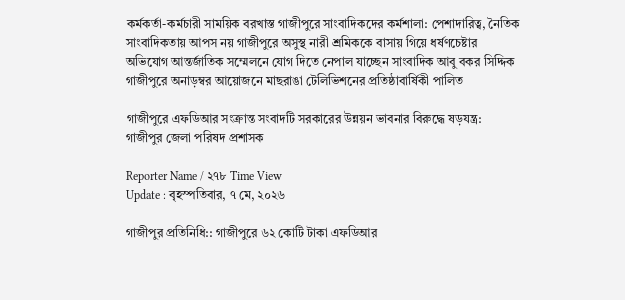কর্মকর্তা-কর্মচারী সাময়িক বরখাস্ত গাজীপুরে সাংবাদিকদের কর্মশালা: পেশাদারিত্ব, নৈতিক সাংবাদিকতায় আপস নয় গাজীপুরে অসুস্থ নারী শ্রমিককে বাসায় গিয়ে ধর্ষণচেষ্টার অভিযোগ আন্তর্জাতিক সম্মেলনে যোগ দিতে নেপাল যাচ্ছেন সাংবাদিক আবু বকর সিদ্দিক গাজীপুরে অনাড়ম্বর আয়োজনে মাছরাঙা টেলিভিশনের প্রতিষ্ঠাবার্ষিকী পালিত

গাজীপুরে এফডিআর সংক্রান্ত সংবাদটি সরকারের উন্নয়ন ভাবনার বিরুদ্ধে ষড়যন্ত্র: গাজীপুর জেলা পরিষদ প্রশাসক

Reporter Name / ২৭৮ Time View
Update : বৃহস্পতিবার, ৭ মে, ২০২৬

গাজীপুর প্রতিনিধি:: গাজীপুরে ৬২ কোটি টাকা এফডিআর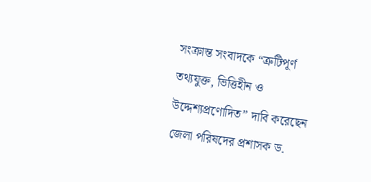সংক্রান্ত সংবাদকে “ত্রুটিপূর্ণ তথ্যযুক্ত, ভিত্তিহীন ও উদ্দেশ্যপ্রণোদিত” দাবি করেছেন জেলা পরিষদের প্রশাসক ড.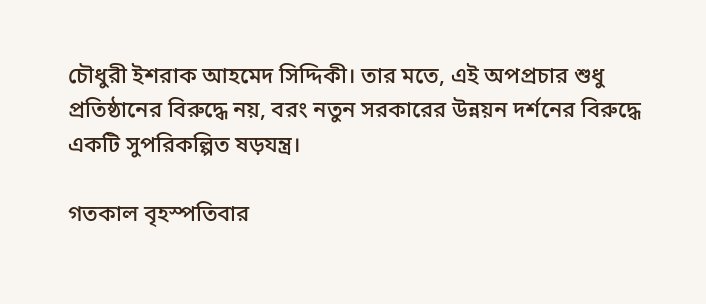চৌধুরী ইশরাক আহমেদ সিদ্দিকী। তার মতে, এই অপপ্রচার শুধু প্রতিষ্ঠানের বিরুদ্ধে নয়, বরং নতুন সরকারের উন্নয়ন দর্শনের বিরুদ্ধে একটি সুপরিকল্পিত ষড়যন্ত্র।

গতকাল বৃহস্পতিবার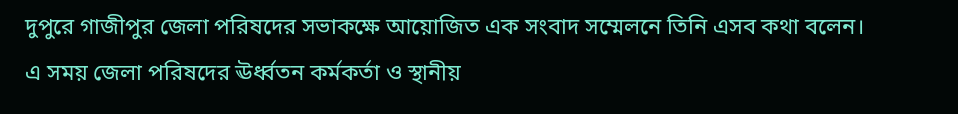দুপুরে গাজীপুর জেলা পরিষদের সভাকক্ষে আয়োজিত এক সংবাদ সম্মেলনে তিনি এসব কথা বলেন। এ সময় জেলা পরিষদের ঊর্ধ্বতন কর্মকর্তা ও স্থানীয়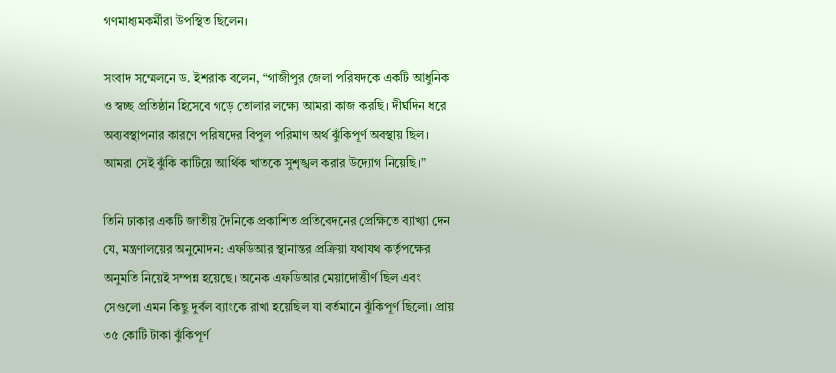গণমাধ্যমকর্মীরা উপস্থিত ছিলেন।

সংবাদ সম্মেলনে ড. ইশরাক বলেন, “গাজীপুর জেলা পরিষদকে একটি আধুনিক ও স্বচ্ছ প্রতিষ্ঠান হিসেবে গড়ে তোলার লক্ষ্যে আমরা কাজ করছি। দীর্ঘদিন ধরে অব্যবস্থাপনার কারণে পরিষদের বিপুল পরিমাণ অর্থ ঝুঁকিপূর্ণ অবস্থায় ছিল। আমরা সেই ঝুঁকি কাটিয়ে আর্থিক খাতকে সুশৃঙ্খল করার উদ্যোগ নিয়েছি।”

তিনি ঢাকার একটি জাতীয় দৈনিকে প্রকাশিত প্রতিবেদনের প্রেক্ষিতে ব্যাখ্যা দেন যে, মন্ত্রণালয়ের অনুমোদন: এফডিআর স্থানান্তর প্রক্রিয়া যথাযথ কর্তৃপক্ষের অনুমতি নিয়েই সম্পন্ন হয়েছে। অনেক এফডিআর মেয়াদোত্তীর্ণ ছিল এবং সেগুলো এমন কিছু দুর্বল ব্যাংকে রাখা হয়েছিল যা বর্তমানে ঝুঁকিপূর্ণ ছিলো। প্রায় ৩৫ কোটি টাকা ঝুঁকিপূর্ণ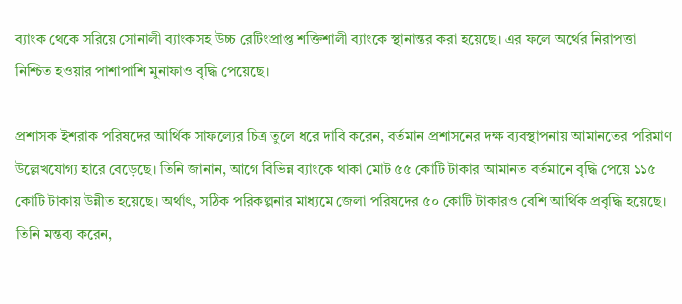ব্যাংক থেকে সরিয়ে সোনালী ব্যাংকসহ উচ্চ রেটিংপ্রাপ্ত শক্তিশালী ব্যাংকে স্থানান্তর করা হয়েছে। এর ফলে অর্থের নিরাপত্তা নিশ্চিত হওয়ার পাশাপাশি মুনাফাও বৃদ্ধি পেয়েছে।

প্রশাসক ইশরাক পরিষদের আর্থিক সাফল্যের চিত্র তুলে ধরে দাবি করেন, বর্তমান প্রশাসনের দক্ষ ব্যবস্থাপনায় আমানতের পরিমাণ উল্লেখযোগ্য হারে বেড়েছে। তিনি জানান, আগে বিভিন্ন ব্যাংকে থাকা মোট ৫৫ কোটি টাকার আমানত বর্তমানে বৃদ্ধি পেয়ে ১১৫ কোটি টাকায় উন্নীত হয়েছে। অর্থাৎ, সঠিক পরিকল্পনার মাধ্যমে জেলা পরিষদের ৫০ কোটি টাকারও বেশি আর্থিক প্রবৃদ্ধি হয়েছে। তিনি মন্তব্য করেন,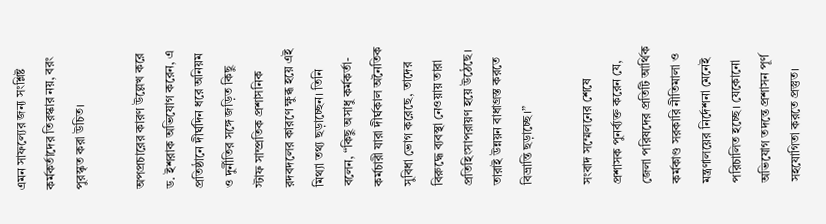এমন সাফল্যের জন্য সংশ্লিষ্ট কর্মকর্তাদের তিরস্কার নয়, বরং পুরস্কৃত করা উচিত।

অপপ্রচারের কারণ উল্লেখ করে ড. ইশরাক অভিযোগ করেন, এ প্রতিষ্ঠানে দীর্ঘদিন ধরে অনিয়ম ও দুর্নীতির সঙ্গে জড়িত কিছু স্টাফ সাম্প্রতিক প্রশাসনিক রদবদলের কারণে ক্ষুব্ধ হয়ে এই মিথ্যা তথ্য ছড়াচ্ছেন। তিনি বলেন, “কিছু অসাধু কর্মকর্তা-কর্মচারী যারা দীর্ঘকাল অনৈতিক সুবিধা ভোগ করেছে, তাদের বিরুদ্ধে ব্যবস্থা নেওয়ায় তারা প্রতিহিংসাপরায়ণ হয়ে উঠেছে। তারাই উন্নয়ন বাধাগ্রস্ত করতে বিভ্রান্তি ছড়াচ্ছে।”

সংবাদ সম্মেলনের শেষে প্রশাসক পুনর্ব্যক্ত করেন যে, জেলা পরিষদের প্রতিটি আর্থিক কর্মকাণ্ড সরকারি নীতিমালা ও মন্ত্রণালয়ের নির্দেশনা মেনেই পরিচালিত হচ্ছে। যেকোনো অভিযোগ তদন্তে প্রশাসন পূর্ণ সহযোগিতা করতে প্রস্তুত।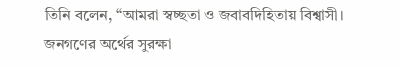তিনি বলেন, “আমরা স্বচ্ছতা ও জবাবদিহিতায় বিশ্বাসী। জনগণের অর্থের সুরক্ষা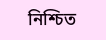নিশ্চিত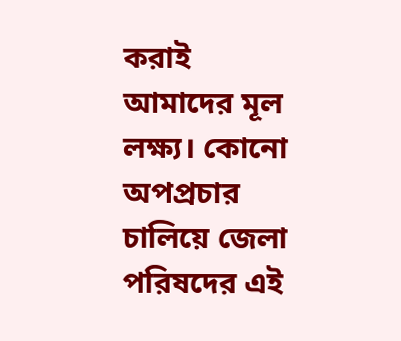করাই আমাদের মূল লক্ষ্য। কোনো অপপ্রচার চালিয়ে জেলা পরিষদের এই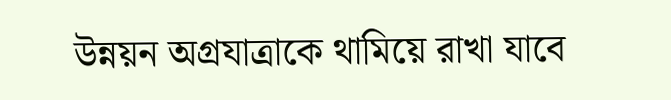উন্নয়ন অগ্রযাত্রাকে থামিয়ে রাখা যাবে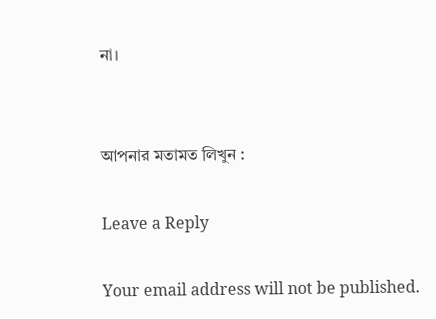না।


আপনার মতামত লিখুন :

Leave a Reply

Your email address will not be published.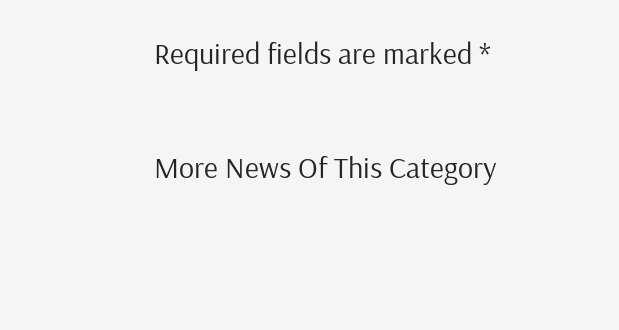Required fields are marked *

More News Of This Category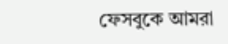ফেসবুকে আমরা